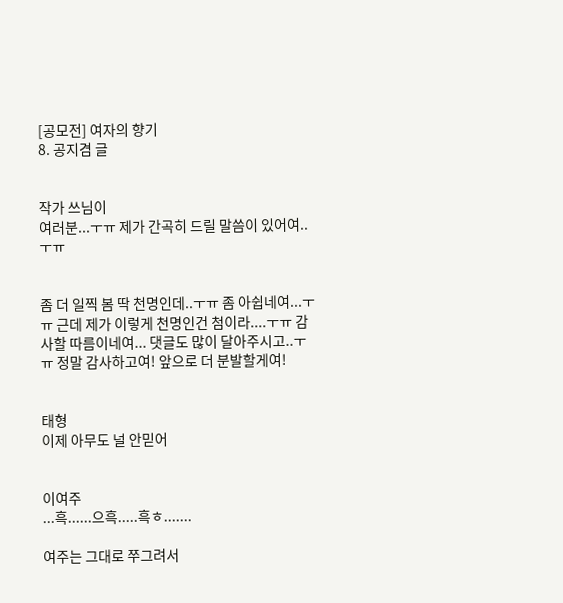[공모전] 여자의 향기
8. 공지겸 글


작가 쓰님이
여러분...ㅜㅠ 제가 간곡히 드릴 말씀이 있어여..ㅜㅠ


좀 더 일찍 봄 딱 천명인데..ㅜㅠ 좀 아쉽네여...ㅜㅠ 근데 제가 이렇게 천명인건 첨이라....ㅜㅠ 감사할 따름이네여... 댓글도 많이 달아주시고..ㅜㅠ 정말 감사하고여! 앞으로 더 분발할게여!


태형
이제 아무도 널 안믿어


이여주
...흑......으흑.....흑ㅎ.......

여주는 그대로 쭈그려서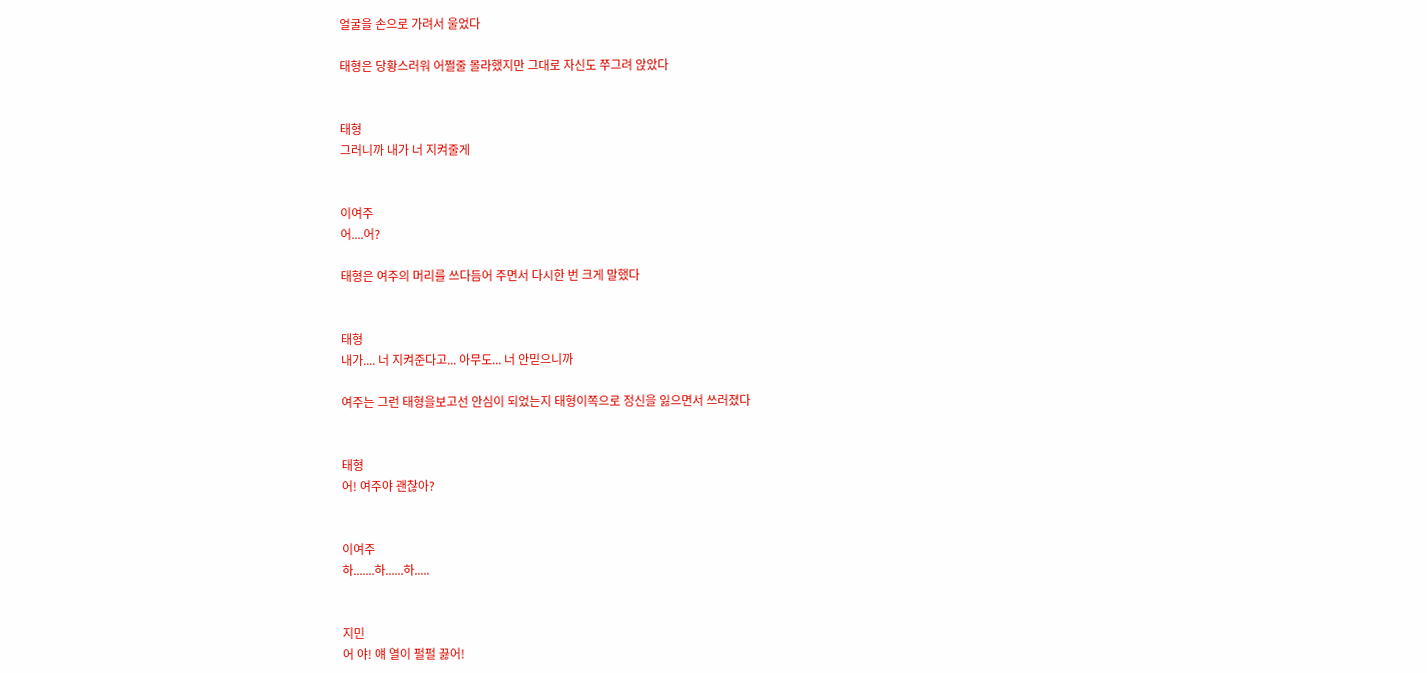얼굴을 손으로 가려서 울었다

태형은 당황스러워 어쩔줄 몰라했지만 그대로 자신도 쭈그려 앉았다


태형
그러니까 내가 너 지켜줄게


이여주
어....어?

태형은 여주의 머리를 쓰다듬어 주면서 다시한 번 크게 말했다


태형
내가.... 너 지켜준다고... 아무도... 너 안믿으니까

여주는 그런 태형을보고선 안심이 되었는지 태형이쪽으로 정신을 잃으면서 쓰러졌다


태형
어! 여주야 괜찮아?


이여주
하.......하......하.....


지민
어 야! 얘 열이 펄펄 끓어!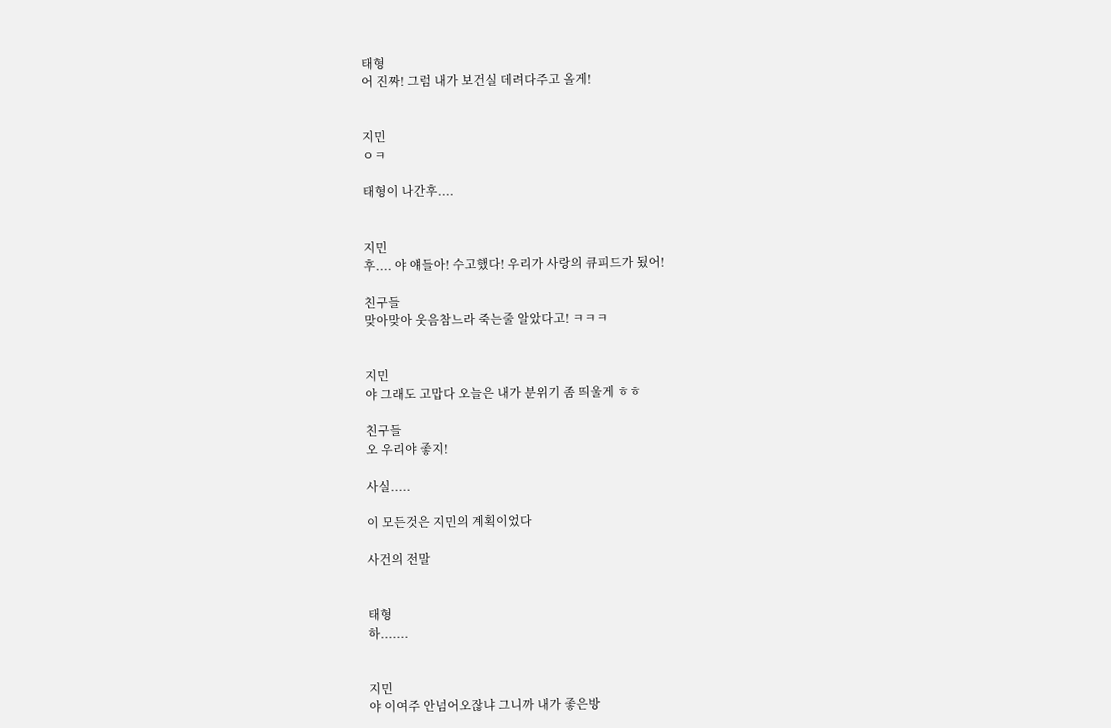태형
어 진짜! 그럼 내가 보건실 데려다주고 올게!


지민
ㅇㅋ

태형이 나간후....


지민
후.... 야 얘들아! 수고했다! 우리가 사랑의 큐피드가 됬어!

친구들
맞아맞아 웃음참느라 죽는줄 알았다고! ㅋㅋㅋ


지민
야 그래도 고맙다 오늘은 내가 분위기 좀 띄울게 ㅎㅎ

친구들
오 우리야 좋지!

사실.....

이 모든것은 지민의 계획이었다

사건의 전말


태형
하.......


지민
야 이여주 안넘어오잖냐 그니까 내가 좋은방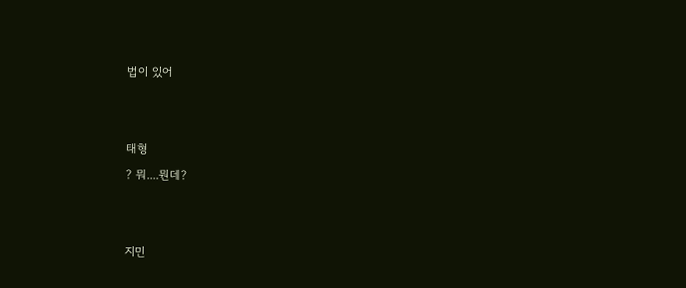법이 있어


태형
? 뭐....뭔데?


지민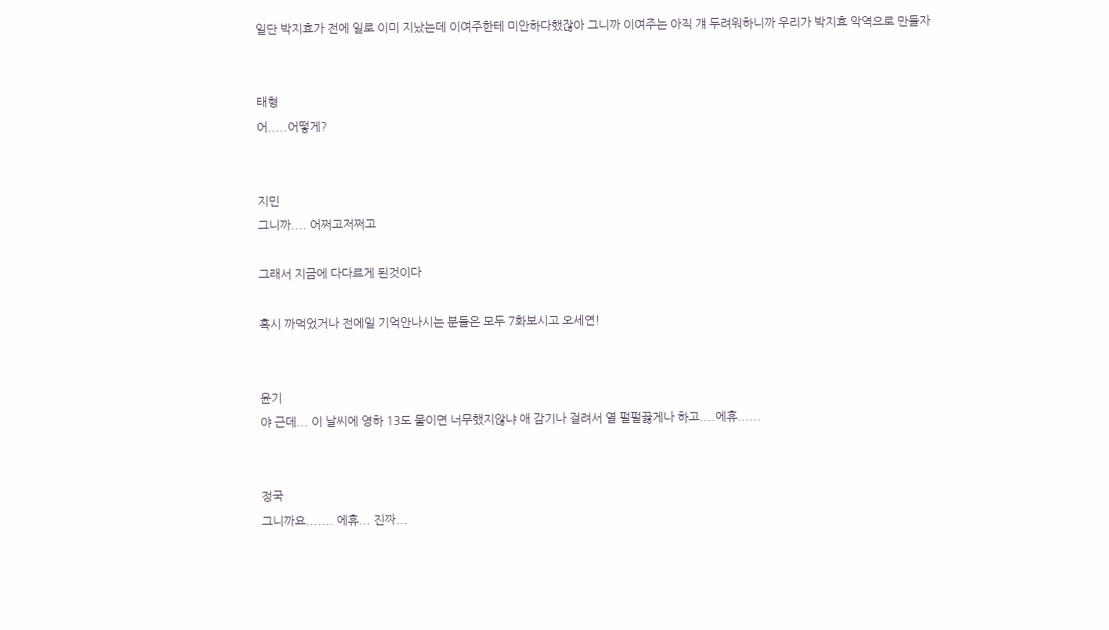일단 박지효가 전에 일로 이미 지났는데 이여주한테 미안하다했잖아 그니까 이여주는 아직 걔 두려워하니까 우리가 박지효 악역으로 만들자


태형
어.....어떻게?


지민
그니까.... 어쩌고저쩌고

그래서 지금에 다다르게 된것이다

혹시 까먹었거나 전에일 기억안나시는 분들은 모두 7화보시고 오세연!


윤기
야 근데... 이 날씨에 영하 13도 물이면 너무했지않냐 애 감기나 걸려서 열 펄펄끓게나 하고....에휴......


정국
그니까요....... 에휴... 진짜...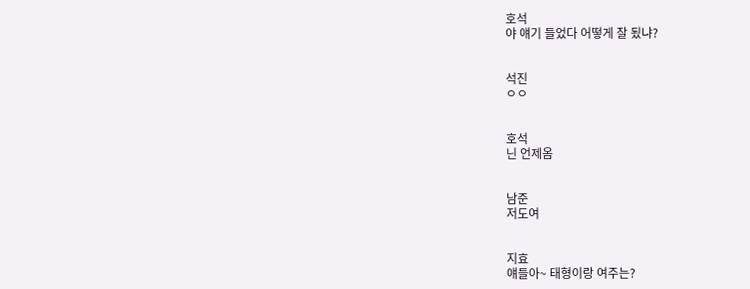호석
야 얘기 들었다 어떻게 잘 됬냐?


석진
ㅇㅇ


호석
닌 언제옴


남준
저도여


지효
얘들아~ 태형이랑 여주는?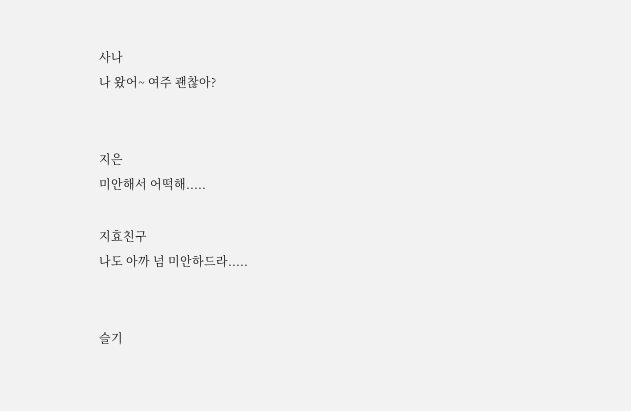사나
나 왔어~ 여주 괜찮아?


지은
미안해서 어떡해.....

지효친구
나도 아까 넘 미안하드라.....


슬기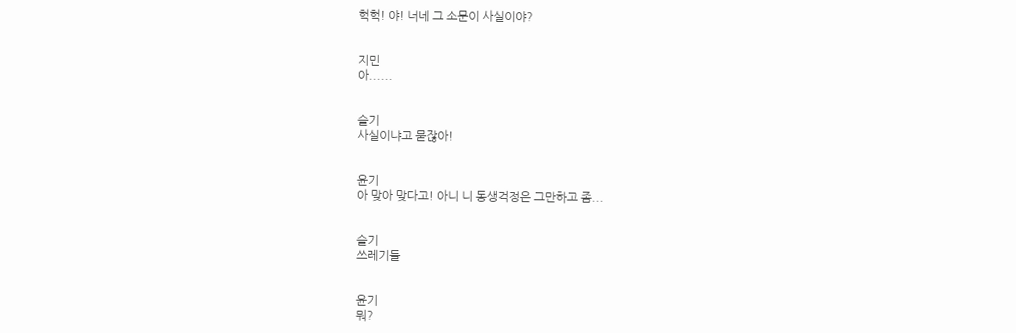헉헉! 야! 너네 그 소문이 사실이야?


지민
아......


슬기
사실이냐고 묻잖아!


윤기
아 맞아 맞다고! 아니 니 동생걱정은 그만하고 좀...


슬기
쓰레기들


윤기
뭐?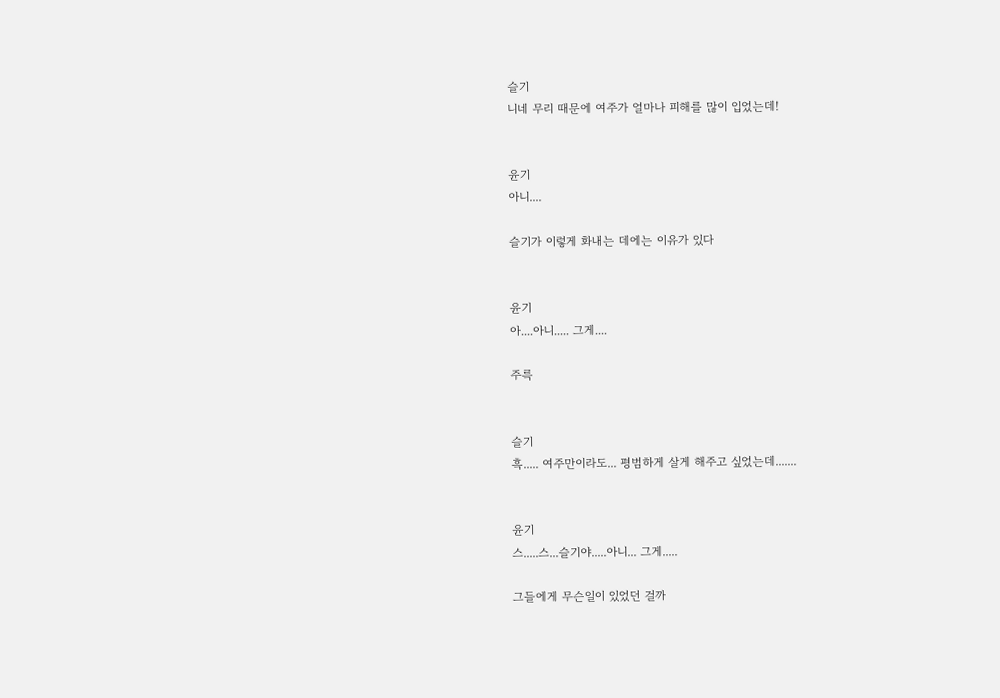슬기
니네 무리 때문에 여주가 얼마나 피해를 많이 입었는데!


윤기
아니....

슬기가 이렇게 화내는 데에는 이유가 있다


윤기
아....아니..... 그게....

주륵


슬기
흑..... 여주만이라도... 평범하게 살게 해주고 싶었는데.......


윤기
스.....스...슬기야.....아니... 그게.....

그들에게 무슨일이 있었던 걸까